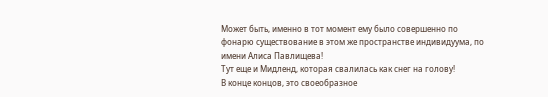Может быть, именно в тот момент ему было совершенно по фонарю существование в этом же пространстве индивидуума, по имени Алиса Павлищева!
Тут еще и Мидленд, которая свалилась как снег на голову!
В конце концов, это своеобразное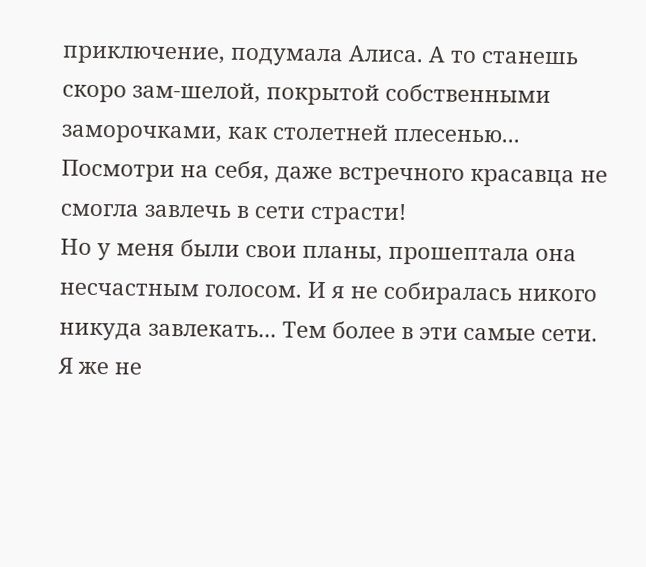приключение, подумала Алиса. А то станешь скоро зам-шелой, покрытой собственными заморочками, как столетней плесенью... Посмотри на себя, даже встречного красавца не смогла завлечь в сети страсти!
Но у меня были свои планы, прошептала она несчастным голосом. И я не собиралась никого никуда завлекать... Тем более в эти самые сети. Я же не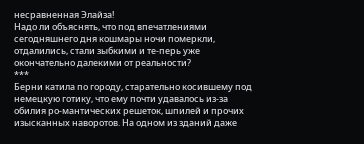несравненная Элайза!
Надо ли объяснять, что под впечатлениями сегодняшнего дня кошмары ночи померкли, отдалились, стали зыбкими и те-перь уже окончательно далекими от реальности?
***
Берни катила по городу, старательно косившему под немецкую готику, что ему почти удавалось из-за обилия ро-мантических решеток, шпилей и прочих изысканных наворотов. На одном из зданий даже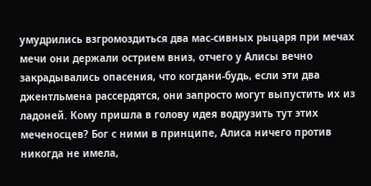умудрились взгромоздиться два мас-сивных рыцаря при мечах мечи они держали острием вниз, отчего у Алисы вечно закрадывались опасения, что когдани-будь, если эти два джентльмена рассердятся, они запросто могут выпустить их из ладоней. Кому пришла в голову идея водрузить тут этих меченосцев? Бог с ними в принципе, Алиса ничего против никогда не имела,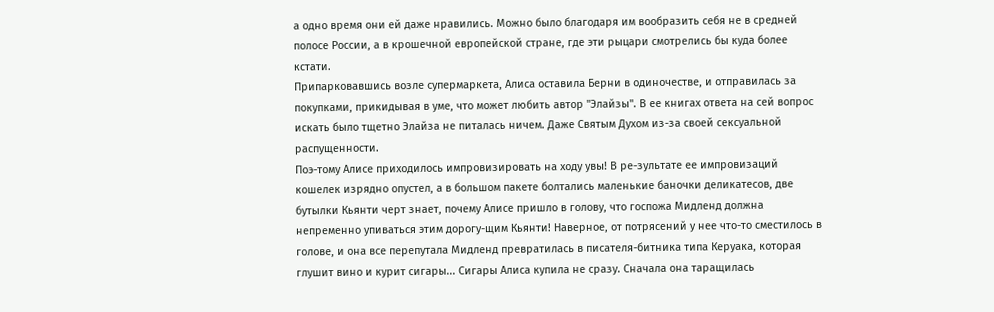а одно время они ей даже нравились. Можно было благодаря им вообразить себя не в средней полосе России, а в крошечной европейской стране, где эти рыцари смотрелись бы куда более кстати.
Припарковавшись возле супермаркета, Алиса оставила Берни в одиночестве, и отправилась за покупками, прикидывая в уме, что может любить автор "Элайзы". В ее книгах ответа на сей вопрос искать было тщетно Элайза не питалась ничем. Даже Святым Духом из-за своей сексуальной распущенности.
Поэ-тому Алисе приходилось импровизировать на ходу увы! В ре-зультате ее импровизаций кошелек изрядно опустел, а в большом пакете болтались маленькие баночки деликатесов, две бутылки Кьянти черт знает, почему Алисе пришло в голову, что госпожа Мидленд должна непременно упиваться этим дорогу-щим Кьянти! Наверное, от потрясений у нее что-то сместилось в голове, и она все перепутала Мидленд превратилась в писателя-битника типа Керуака, которая глушит вино и курит сигары... Сигары Алиса купила не сразу. Сначала она таращилась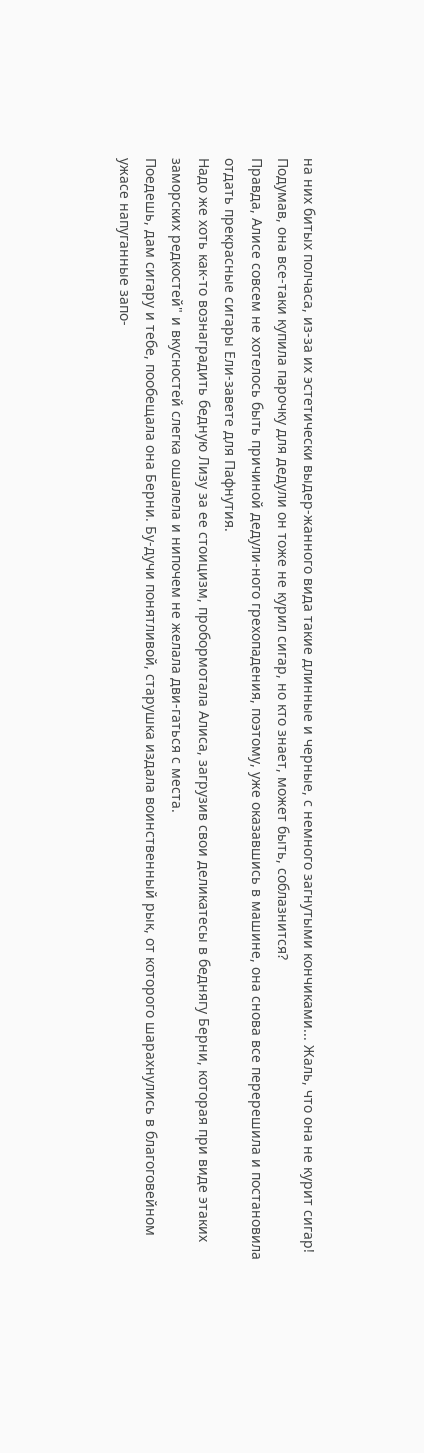на них битых полчаса, из-за их эстетически выдер-жанного вида такие длинные и черные, с немного загнутыми кончиками... Жаль, что она не курит сигар! Подумав, она все-таки купила парочку для дедули он тоже не курил сигар, но кто знает, может быть, соблазнится?
Правда, Алисе совсем не хотелось быть причиной дедули-ного грехопадения, поэтому, уже оказавшись в машине, она снова все перерешила и постановила отдать прекрасные сигары Ели-завете для Пафнутия.
Надо же хоть как-то вознаградить бедную Лизу за ее стоицизм, пробормотала Алиса, загрузив свои деликатесы в беднягу Берни, которая при виде этаких заморских редкостей" и вкусностей слегка ошалела и нипочем не желала дви-гаться с места.
Поедешь, дам сигару и тебе, пообещала она Берни. Бу-дучи понятливой, старушка издала воинственный рык, от которого шарахнулись в благоговейном ужасе напуганные запо-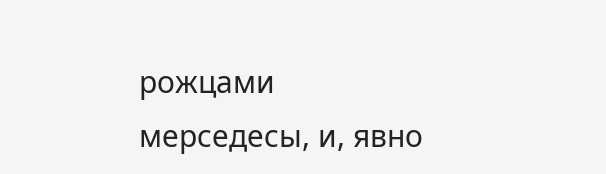рожцами мерседесы, и, явно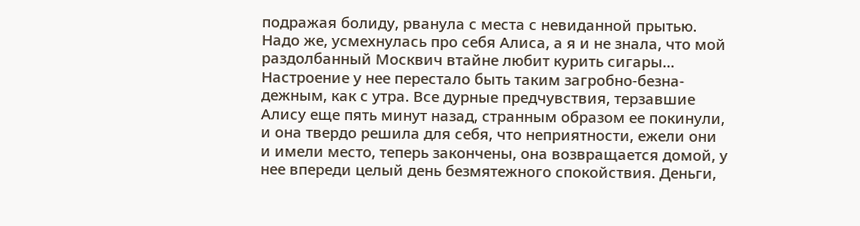подражая болиду, рванула с места с невиданной прытью.
Надо же, усмехнулась про себя Алиса, а я и не знала, что мой раздолбанный Москвич втайне любит курить сигары...
Настроение у нее перестало быть таким загробно-безна-дежным, как с утра. Все дурные предчувствия, терзавшие Алису еще пять минут назад, странным образом ее покинули, и она твердо решила для себя, что неприятности, ежели они и имели место, теперь закончены, она возвращается домой, у нее впереди целый день безмятежного спокойствия. Деньги,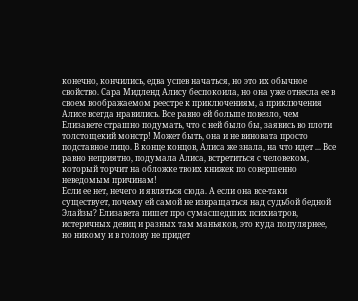конечно, кончились, едва успев начаться, но это их обычное свойство. Сара Мидленд Алису беспокоила, но она уже отнесла ее в своем воображаемом реестре к приключениям, а приключения Алисе всегда нравились. Все равно ей больше повезло, чем Елизавете страшно подумать, что с ней было бы, заявись во плоти толстощекий монстр! Может быть, она и не виновата просто подставное лицо. В конце концов, Алиса же знала, на что идет ... Все равно неприятно, подумала Алиса, встретиться с человеком, который торчит на обложке твоих книжек по совершенно неведомым причинам!
Если ее нет, нечего и являться сюда. А если она все-таки существует, почему ей самой не извращаться над судьбой бедной Элайзы? Елизавета пишет про сумасшедших психиатров, истеричных девиц и разных там маньяков, это куда популярнее, но никому и в голову не придет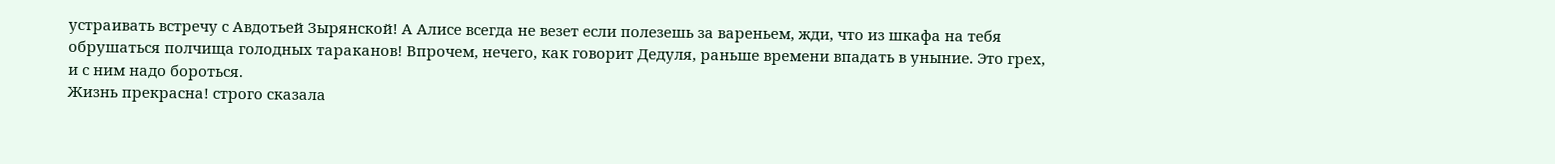устраивать встречу с Авдотьей Зырянской! А Алисе всегда не везет если полезешь за вареньем, жди, что из шкафа на тебя обрушаться полчища голодных тараканов! Впрочем, нечего, как говорит Дедуля, раньше времени впадать в уныние. Это грех, и с ним надо бороться.
Жизнь прекрасна! строго сказала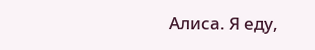Алиса. Я еду,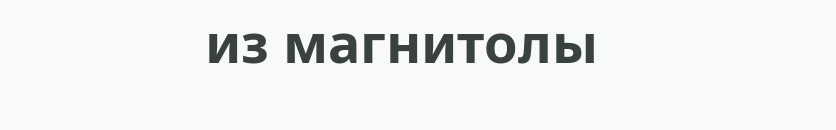из магнитолы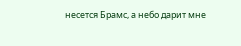несется Брамс, а небо дарит мне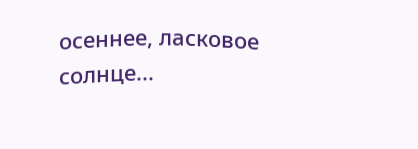осеннее, ласковое солнце...